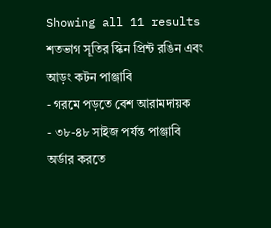Showing all 11 results
শতভাগ সূতির স্কিন প্রিন্ট রঙিন এবং আড়ং কটন পাঞ্জাবি
- গরমে পড়তে বেশ আরামদায়ক
- ৩৮-৪৮ সাইজ পর্যন্ত পাঞ্জাবি অর্ডার করতে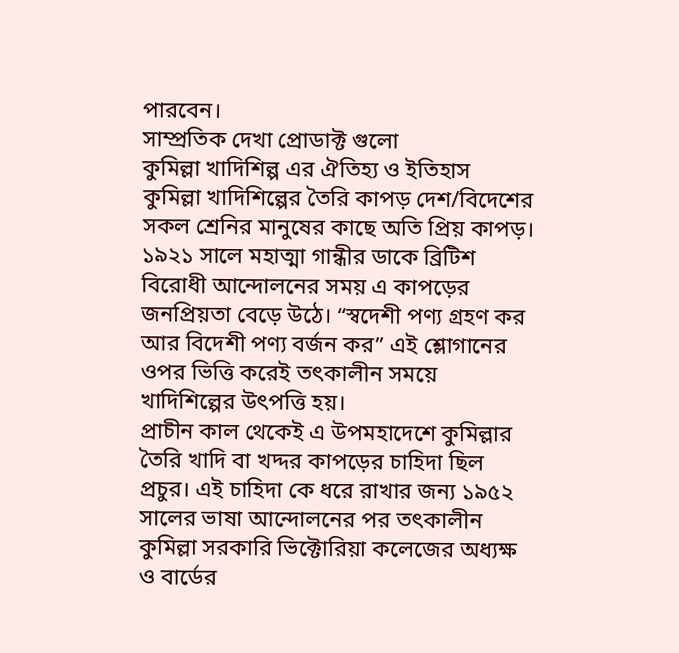পারবেন।
সাম্প্রতিক দেখা প্রোডাক্ট গুলো
কুমিল্লা খাদিশিল্প এর ঐতিহ্য ও ইতিহাস
কুমিল্লা খাদিশিল্পের তৈরি কাপড় দেশ/বিদেশের সকল শ্রেনির মানুষের কাছে অতি প্রিয় কাপড়। ১৯২১ সালে মহাত্মা গান্ধীর ডাকে ব্রিটিশ বিরোধী আন্দোলনের সময় এ কাপড়ের জনপ্রিয়তা বেড়ে উঠে। “স্বদেশী পণ্য গ্রহণ কর আর বিদেশী পণ্য বর্জন কর” এই শ্লোগানের ওপর ভিত্তি করেই তৎকালীন সময়ে খাদিশিল্পের উৎপত্তি হয়।
প্রাচীন কাল থেকেই এ উপমহাদেশে কুমিল্লার তৈরি খাদি বা খদ্দর কাপড়ের চাহিদা ছিল প্রচুর। এই চাহিদা কে ধরে রাখার জন্য ১৯৫২ সালের ভাষা আন্দোলনের পর তৎকালীন কুমিল্লা সরকারি ভিক্টোরিয়া কলেজের অধ্যক্ষ ও বার্ডের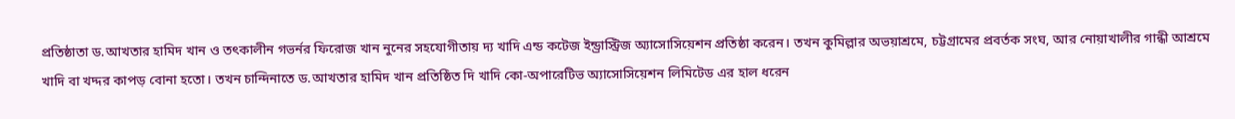প্রতিষ্ঠাতা ড.আখতার হামিদ খান ও তৎকালীন গভর্নর ফিরোজ খান নুনের সহযোগীতায় দ্য খাদি এন্ড কটেজ ইন্ড্রাস্ট্রিজ অ্যাসোসিয়েশন প্রতিষ্ঠা করেন। তখন কুমিল্লার অভয়াশ্রমে, চট্টগ্রামের প্রবর্তক সংঘ, আর নোয়াখালীর গান্ধী আশ্রমে খাদি বা খদ্দর কাপড় বোনা হতো। তখন চান্দিনাতে ড.আখতার হামিদ খান প্রতিষ্ঠিত দি খাদি কো-অপারেটিভ অ্যাসোসিয়েশন লিমিটেড এর হাল ধরেন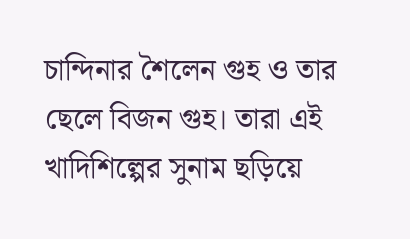চান্দিনার শৈলেন গুহ ও তার ছেলে বিজন গুহ। তারা এই খাদিশিল্পের সুনাম ছড়িয়ে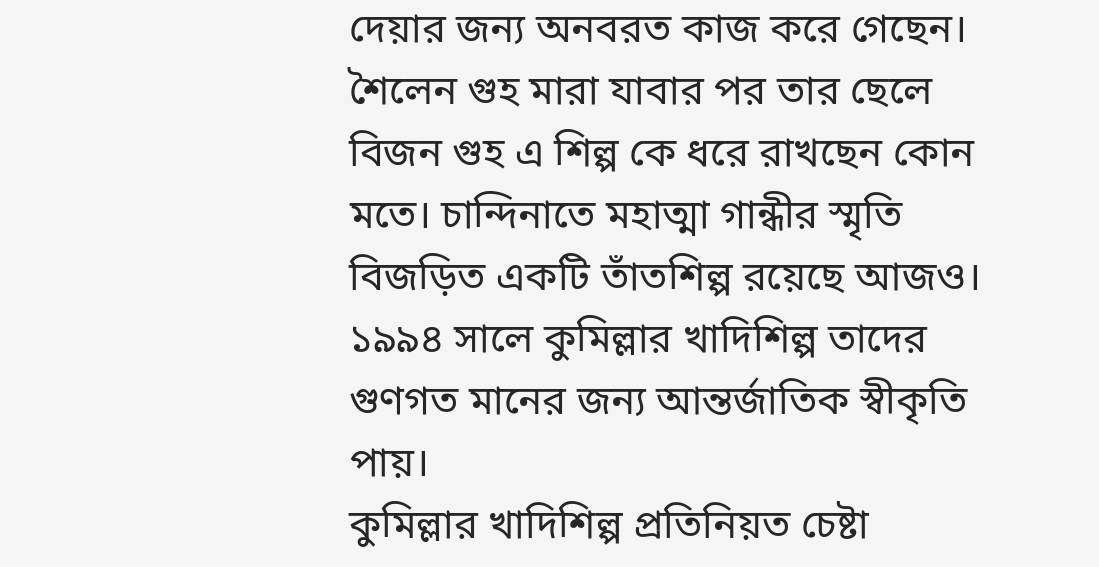দেয়ার জন্য অনবরত কাজ করে গেছেন। শৈলেন গুহ মারা যাবার পর তার ছেলে বিজন গুহ এ শিল্প কে ধরে রাখছেন কোন মতে। চান্দিনাতে মহাত্মা গান্ধীর স্মৃতি বিজড়িত একটি তাঁতশিল্প রয়েছে আজও। ১৯৯৪ সালে কুমিল্লার খাদিশিল্প তাদের গুণগত মানের জন্য আন্তর্জাতিক স্বীকৃতি পায়।
কুমিল্লার খাদিশিল্প প্রতিনিয়ত চেষ্টা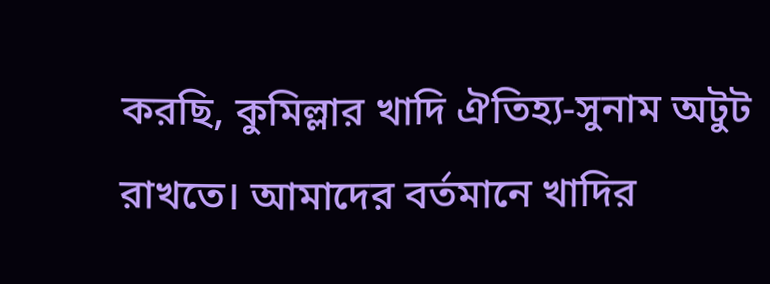করছি, কুমিল্লার খাদি ঐতিহ্য-সুনাম অটুট রাখতে। আমাদের বর্তমানে খাদির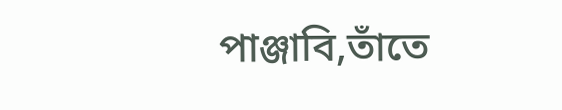পাঞ্জাবি,তাঁতে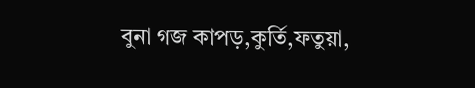বুনা গজ কাপড়,কুর্তি,ফতুয়া,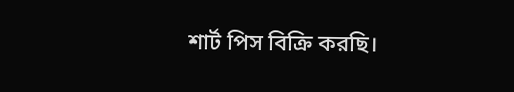শার্ট পিস বিক্রি করছি।